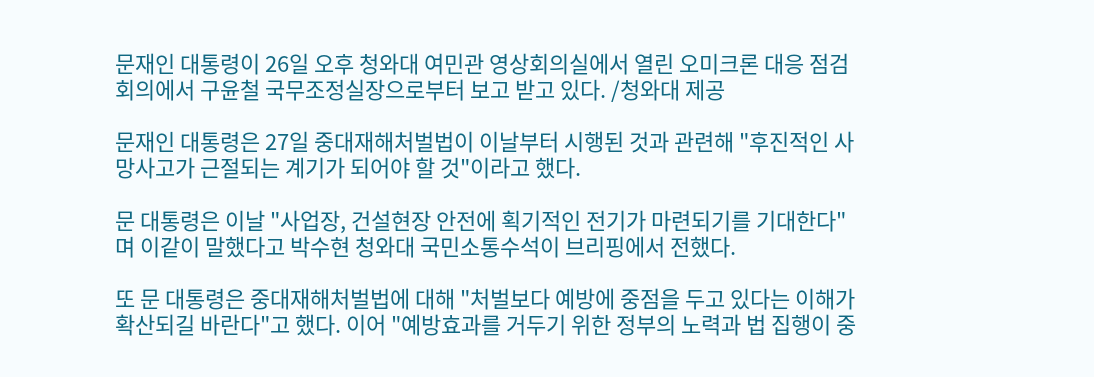문재인 대통령이 26일 오후 청와대 여민관 영상회의실에서 열린 오미크론 대응 점검회의에서 구윤철 국무조정실장으로부터 보고 받고 있다. /청와대 제공

문재인 대통령은 27일 중대재해처벌법이 이날부터 시행된 것과 관련해 "후진적인 사망사고가 근절되는 계기가 되어야 할 것"이라고 했다.

문 대통령은 이날 "사업장, 건설현장 안전에 획기적인 전기가 마련되기를 기대한다"며 이같이 말했다고 박수현 청와대 국민소통수석이 브리핑에서 전했다.

또 문 대통령은 중대재해처벌법에 대해 "처벌보다 예방에 중점을 두고 있다는 이해가 확산되길 바란다"고 했다. 이어 "예방효과를 거두기 위한 정부의 노력과 법 집행이 중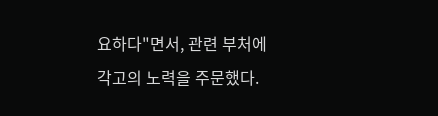요하다"면서, 관련 부처에 각고의 노력을 주문했다.